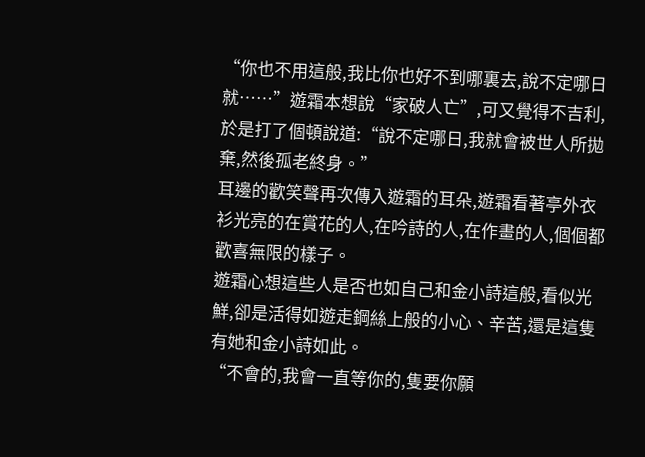“你也不用這般,我比你也好不到哪裏去,說不定哪日就……”遊霜本想說“家破人亡”,可又覺得不吉利,於是打了個頓說道:“說不定哪日,我就會被世人所拋棄,然後孤老終身。”
耳邊的歡笑聲再次傳入遊霜的耳朵,遊霜看著亭外衣衫光亮的在賞花的人,在吟詩的人,在作畫的人,個個都歡喜無限的樣子。
遊霜心想這些人是否也如自己和金小詩這般,看似光鮮,卻是活得如遊走鋼絲上般的小心、辛苦,還是這隻有她和金小詩如此。
“不會的,我會一直等你的,隻要你願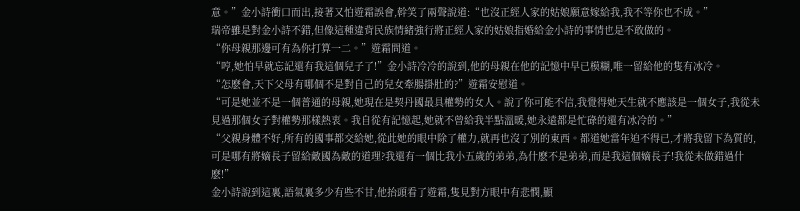意。”金小詩衝口而出,接著又怕遊霜誤會,幹笑了兩聲說道:“也沒正經人家的姑娘願意嫁給我,我不等你也不成。”
瑞帝雖是對金小詩不錯,但像這種違背民族情緒強行將正經人家的姑娘指婚給金小詩的事情也是不敢做的。
“你母親那邊可有為你打算一二。”遊霜問道。
“哼,她怕早就忘記還有我這個兒子了!”金小詩冷冷的說到,他的母親在他的記憶中早已模糊,唯一留給他的隻有冰冷。
“怎麽會,天下父母有哪個不是對自己的兒女牽腸掛肚的?”遊霜安慰道。
“可是她並不是一個普通的母親,她現在是契丹國最具權勢的女人。說了你可能不信,我覺得她天生就不應該是一個女子,我從未見過那個女子對權勢那樣熱衷。我自從有記憶起,她就不曾給我半點溫暖,她永遠都是忙碌的還有冰冷的。”
“父親身體不好,所有的國事都交給她,從此她的眼中除了權力,就再也沒了別的東西。都道她當年迫不得已,才將我留下為質的,可是哪有將嫡長子留給敵國為敵的道理?我還有一個比我小五歲的弟弟,為什麽不是弟弟,而是我這個嫡長子!我從未做錯過什麽!”
金小詩說到這裏,語氣裏多少有些不甘,他抬頭看了遊霜,隻見對方眼中有悲憫,顯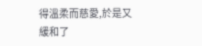得溫柔而慈愛,於是又緩和了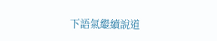下語氣繼續說道